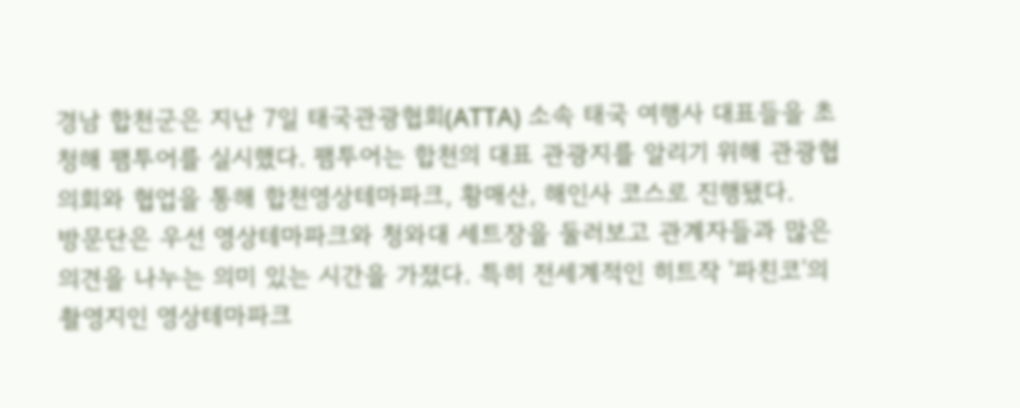경남 합천군은 지난 7일 태국관광협회(ATTA) 소속 태국 여행사 대표들을 초청해 팸투어를 실시했다. 팸투어는 합천의 대표 관광지를 알리기 위해 관광협의회와 협업을 통해 합천영상테마파크, 황매산, 해인사 코스로 진행됐다.
방문단은 우선 영상테마파크와 청와대 세트장을 둘러보고 관계자들과 많은 의견을 나누는 의미 있는 시간을 가졌다. 특히 전세계적인 히트작 '파친코'의 촬영지인 영상테마파크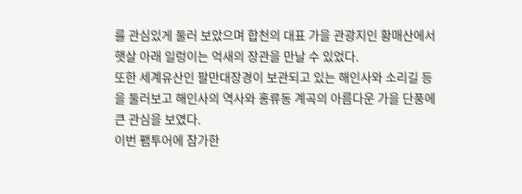를 관심있게 둘러 보았으며 합천의 대표 가을 관광지인 황매산에서 햇살 아래 일렁이는 억새의 장관을 만날 수 있었다.
또한 세계유산인 팔만대장경이 보관되고 있는 해인사와 소리길 등을 둘러보고 해인사의 역사와 홍류동 계곡의 아름다운 가을 단풍에 큰 관심을 보였다.
이번 팸투어에 참가한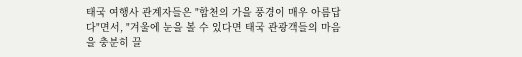태국 여행사 관계자들은 "합천의 가을 풍경이 매우 아름답다"면서, "겨울에 눈을 볼 수 있다면 태국 관광객들의 마음을 충분히 끌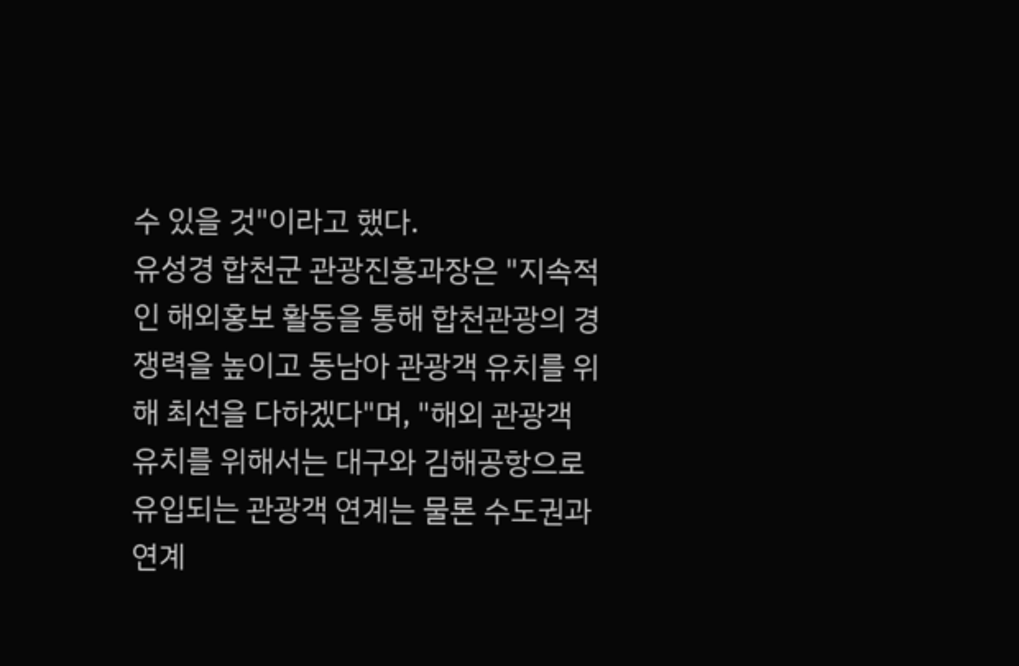수 있을 것"이라고 했다.
유성경 합천군 관광진흥과장은 "지속적인 해외홍보 활동을 통해 합천관광의 경쟁력을 높이고 동남아 관광객 유치를 위해 최선을 다하겠다"며, "해외 관광객 유치를 위해서는 대구와 김해공항으로 유입되는 관광객 연계는 물론 수도권과 연계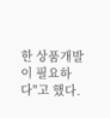한 상품개발이 필요하다"고 했다.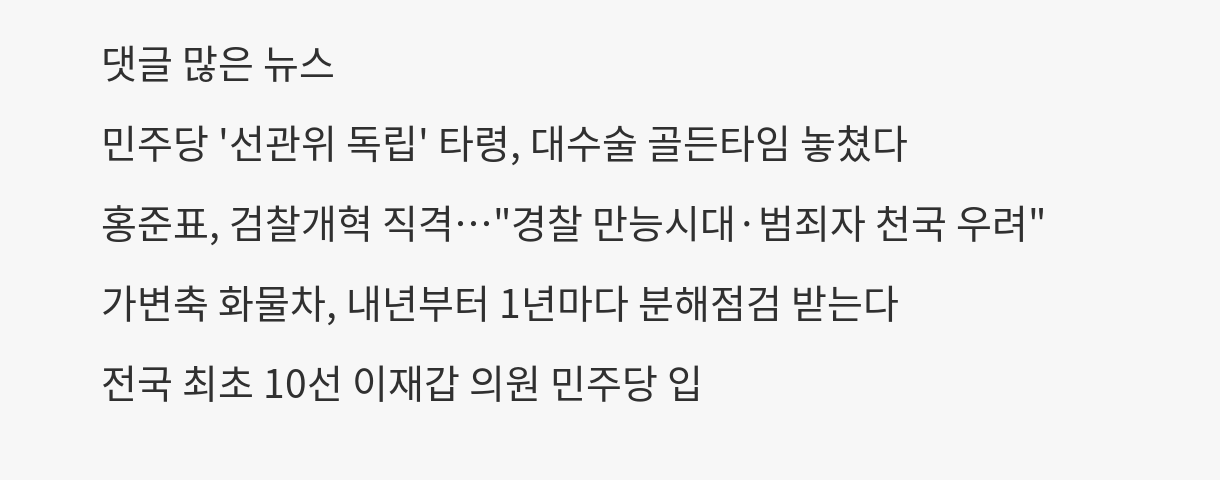댓글 많은 뉴스
민주당 '선관위 독립' 타령, 대수술 골든타임 놓쳤다
홍준표, 검찰개혁 직격…"경찰 만능시대·범죄자 천국 우려"
가변축 화물차, 내년부터 1년마다 분해점검 받는다
전국 최초 10선 이재갑 의원 민주당 입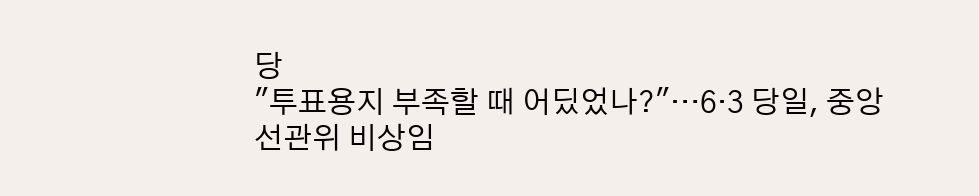당
"투표용지 부족할 때 어딨었나?"…6·3 당일, 중앙선관위 비상임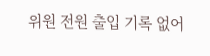위원 전원 출입 기록 없어